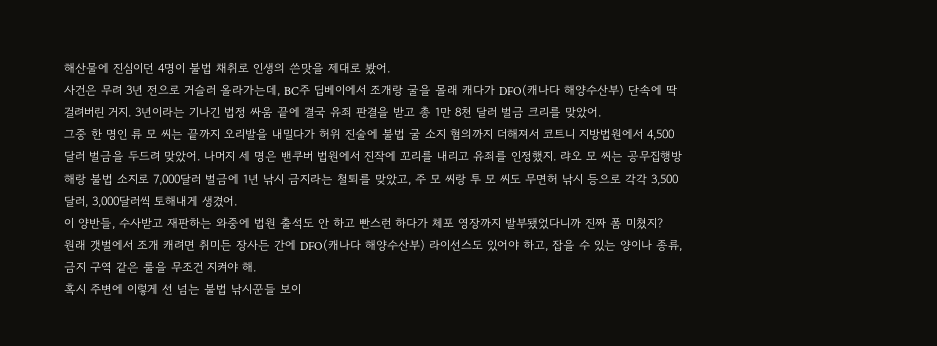해산물에 진심이던 4명이 불법 채취로 인생의 쓴맛을 제대로 봤어.
사건은 무려 3년 전으로 거슬러 올라가는데, BC주 딥베이에서 조개랑 굴을 몰래 캐다가 DFO(캐나다 해양수산부) 단속에 딱 걸려버린 거지. 3년이라는 기나긴 법정 싸움 끝에 결국 유죄 판결을 받고 총 1만 8천 달러 벌금 크리를 맞았어.
그중 한 명인 류 모 씨는 끝까지 오리발을 내밀다가 허위 진술에 불법 굴 소지 혐의까지 더해져서 코트니 지방법원에서 4,500달러 벌금을 두드려 맞았어. 나머지 세 명은 밴쿠버 법원에서 진작에 꼬리를 내리고 유죄를 인정했지. 랴오 모 씨는 공무집행방해랑 불법 소지로 7,000달러 벌금에 1년 낚시 금지라는 철퇴를 맞았고, 주 모 씨랑 투 모 씨도 무면허 낚시 등으로 각각 3,500달러, 3,000달러씩 토해내게 생겼어.
이 양반들, 수사받고 재판하는 와중에 법원 출석도 안 하고 빤스런 하다가 체포 영장까지 발부됐었다니까 진짜 폼 미쳤지?
원래 갯벌에서 조개 캐려면 취미든 장사든 간에 DFO(캐나다 해양수산부) 라이선스도 있어야 하고, 잡을 수 있는 양이나 종류, 금지 구역 같은 룰을 무조건 지켜야 해.
혹시 주변에 이렇게 선 넘는 불법 낚시꾼들 보이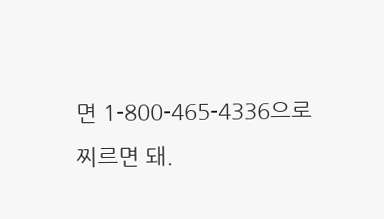면 1-800-465-4336으로 찌르면 돼.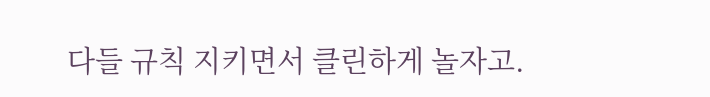다들 규칙 지키면서 클린하게 놀자고.